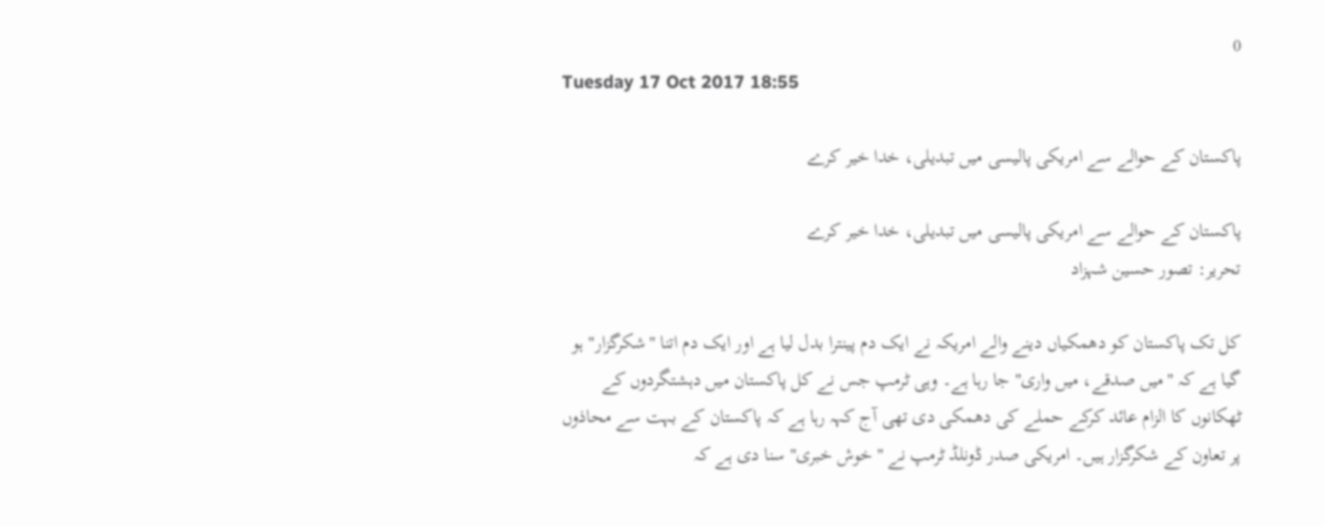0
Tuesday 17 Oct 2017 18:55

پاکستان کے حوالے سے امریکی پالیسی میں تبدیلی، خدا خیر کرے

پاکستان کے حوالے سے امریکی پالیسی میں تبدیلی، خدا خیر کرے
تحریر: تصور حسین شہزاد

کل تک پاکستان کو دھمکیاں دینے والے امریکہ نے ایک دم پینترا بدل لیا ہے اور ایک دم اتنا "شکرگزار" ہو گیا ہے کہ "میں صدقے، میں واری" جا رہا ہے۔ وہی ٹرمپ جس نے کل پاکستان میں دہشتگردوں کے ٹھکانوں کا الزام عائد کرکے حملے کی دھمکی دی تھی آج کہہ رہا ہے کہ پاکستان کے بہت سے محاذوں پر تعاون کے شکرگزار ہیں۔ امریکی صدر ڈونلڈ ٹرمپ نے "خوش خبری" سنا دی ہے کہ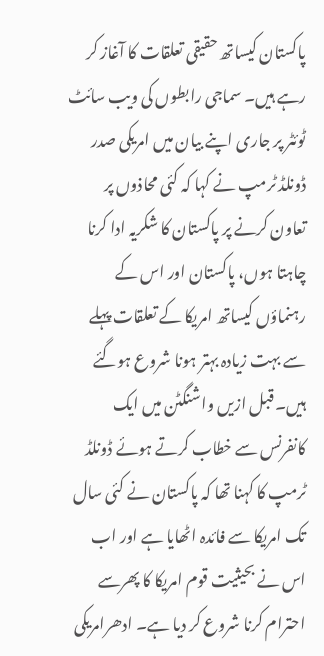پاکستان کیساتھ حقیقی تعلقات کا آغاز کر رہے ہیں۔ سماجی رابطوں کی ویب سائٹ ٹوئٹر پر جاری اپنے بیان میں امریکی صدر ڈونلڈ ٹرمپ نے کہا کہ کئی محاذوں پر تعاون کرنے پر پاکستان کا شکریہ ادا کرنا چاہتا ہوں، پاکستان اور اس کے رہنماؤں کیساتھ امریکا کے تعلقات پہلے سے بہت زیادہ بہتر ہونا شروع ہوگئے ہیں۔ قبل ازیں واشنگٹن میں ایک کانفرنس سے خطاب کرتے ہوئے ڈونلڈ ٹرمپ کا کہنا تھا کہ پاکستان نے کئی سال تک امریکا سے فائدہ اٹھایا ہے اور اب اس نے بحیثیت قوم امریکا کا پھرسے احترام کرنا شروع کر دیا ہے۔ ادھرامریکی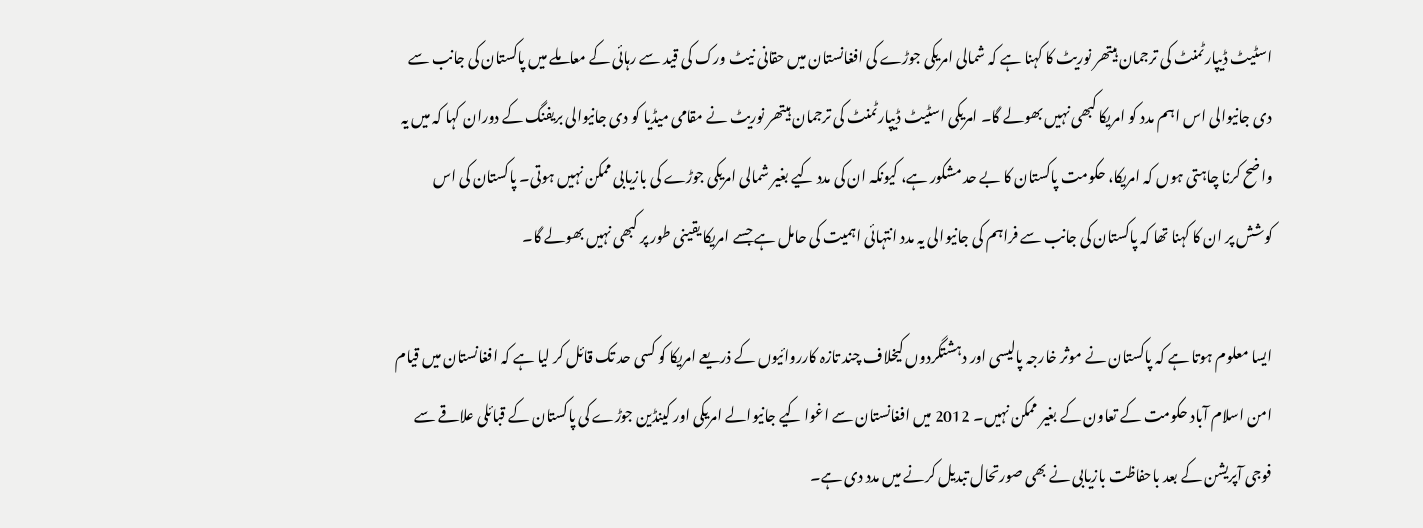اسٹیٹ ڈیپارٹمنٹ کی ترجمان ہیتھر نوریٹ کا کہنا ہے کہ شمالی امریکی جوڑے کی افغانستان میں حقانی نیٹ ورک کی قید سے رہائی کے معاملے میں پاکستان کی جانب سے دی جانیوالی اس اہم مدد کو امریکا کبھی نہیں بھولے گا۔ امریکی اسٹیٹ ڈیپارٹمنٹ کی ترجمان ہیتھر نوریٹ نے مقامی میڈیا کو دی جانیوالی بریفنگ کے دوران کہا کہ میں یہ واضح کرنا چاہتی ہوں کہ امریکا، حکومت پاکستان کا بے حد مشکور ہے، کیونکہ ان کی مدد کیے بغیر شمالی امریکی جوڑے کی بازیابی ممکن نہیں ہوتی۔ پاکستان کی اس کوشش پر ان کا کہنا تھا کہ پاکستان کی جانب سے فراہم کی جانیوالی یہ مدد انتہائی اہمیت کی حامل ہے جسے امریکا یقینی طور پر کبھی نہیں بھولے گا۔

ایسا معلوم ہوتا ہے کہ پاکستان نے موثر خارجہ پالیسی اور دہشتگردوں کیخلاف چند تازہ کارروائیوں کے ذریعے امریکا کو کسی حد تک قائل کر لیا ہے کہ افغانستان میں قیام امن اسلام آباد حکومت کے تعاون کے بغیر ممکن نہیں۔ 2012 میں افغانستان سے اغوا کیے جانیوالے امریکی اور کینڈین جوڑے کی پاکستان کے قبائلی علاقے سے فوجی آپریشن کے بعد باحفاظت بازیابی نے بھی صورتحال تبدیل کرنے میں مدد دی ہے۔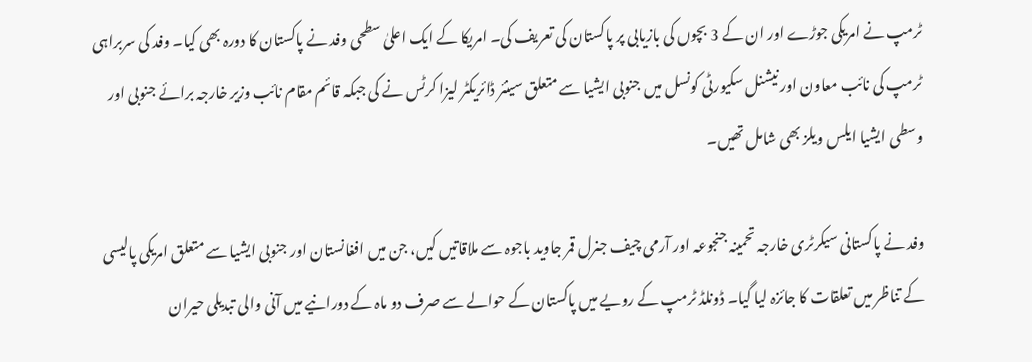ٹرمپ نے امریکی جوڑے اور ان کے 3 بچوں کی بازیابی پر پاکستان کی تعریف کی۔ امریکا کے ایک اعلیٰ سطحی وفد نے پاکستان کا دورہ بھی کیا۔ وفد کی سربراہی ٹرمپ کی نائب معاون اور نیشنل سکیورٹی کونسل میں جنوبی ایشیا سے متعلق سینئر ڈائریکٹر لیزا کرٹس نے کی جبکہ قائم مقام نائب وزیر خارجہ برائے جنوبی اور وسطی ایشیا ایلس ویلز بھی شامل تھیں۔

وفد نے پاکستانی سیکرٹری خارجہ تحمینہ جنجوعہ اور آرمی چیف جنرل قمر جاوید باجوہ سے ملاقاتیں کیں، جن میں افغانستان اور جنوبی ایشیا سے متعلق امریکی پالیسی کے تناظر میں تعلقات کا جائزہ لیا گیا۔ ڈونلڈ ٹرمپ کے رویے میں پاکستان کے حوالے سے صرف دو ماہ کے دورانیے میں آنی والی تبدیلی حیران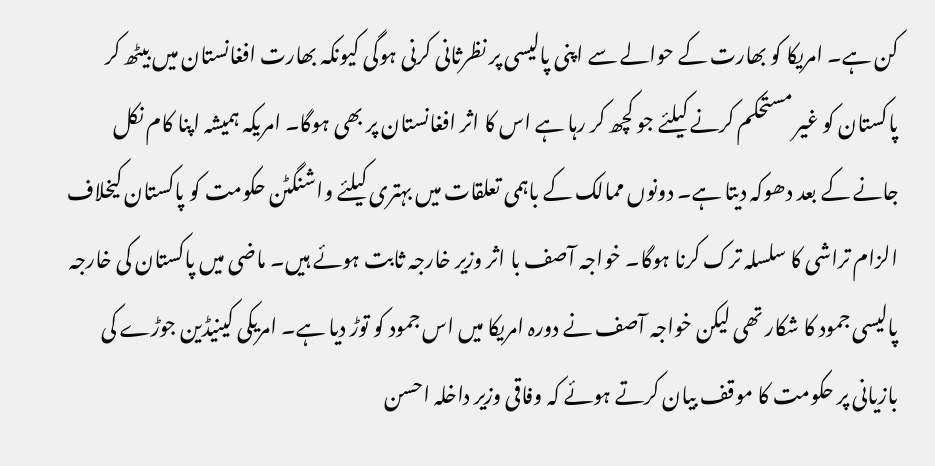کن ہے۔ امریکا کو بھارت کے حوالے سے اپنی پالیسی پر نظرثانی کرنی ہوگی کیونکہ بھارت افغانستان میں بیٹھ کر پاکستان کو غیر مستحکم کرنے کیلئے جو کچھ کر رہا ہے اس کا اثر افغانستان پر بھی ہوگا۔ امریکہ ہمیشہ اپنا کام نکل جانے کے بعد دھوکہ دیتا ہے۔ دونوں ممالک کے باہمی تعلقات میں بہتری کیلئے واشنگٹن حکومت کو پاکستان کیخلاف الزام تراشی کا سلسلہ ترک کرنا ہوگا۔ خواجہ آصف با اثر وزیر خارجہ ثابت ہوئے ہیں۔ ماضی میں پاکستان کی خارجہ پالیسی جمود کا شکار تھی لیکن خواجہ آصف نے دورہ امریکا میں اس جمود کو توڑ دیا ہے۔ امریکی کینیڈین جوڑے کی بازیانی پر حکومت کا موقف بیان کرتے ہوئے کہ وفاقی وزیر داخلہ احسن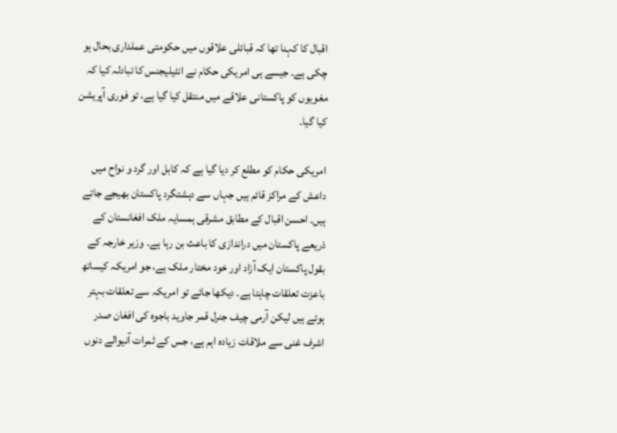اقبال کا کہنا تھا کہ قبائلی علاقوں میں حکومتی عملداری بحال ہو چکی ہے۔ جیسے ہی امریکی حکام نے انٹیلیجنس کا تبادلہ کیا کہ مغویوں کو پاکستانی علاقے میں منتقل کیا گیا ہے، تو فوری آپریشن کیا گیا۔

امریکی حکام کو مطلع کر دیا گیا ہے کہ کابل اور گرد و نواح میں داعش کے مراکز قائم ہیں جہاں سے دہشتگرد پاکستان بھیجے جاتے ہیں۔ احسن اقبال کے مطابق مشرقی ہمسایہ ملک افغانستان کے ذریعے پاکستان میں دراندازی کا باعث بن رہا ہے۔ وزیر خارجہ کے بقول پاکستان ایک آزاد اور خود مختار ملک ہے، جو امریکہ کیساتھ باعزت تعلقات چاہتا ہے۔ دیکھا جائے تو امریکہ سے تعلقات بہتر ہوئے ہیں لیکن آرمی چیف جنرل قمر جاوید باجوہ کی افغان صدر اشرف غنی سے ملاقات زیادہ اہم ہے، جس کے ثمرات آنیوالے دنوں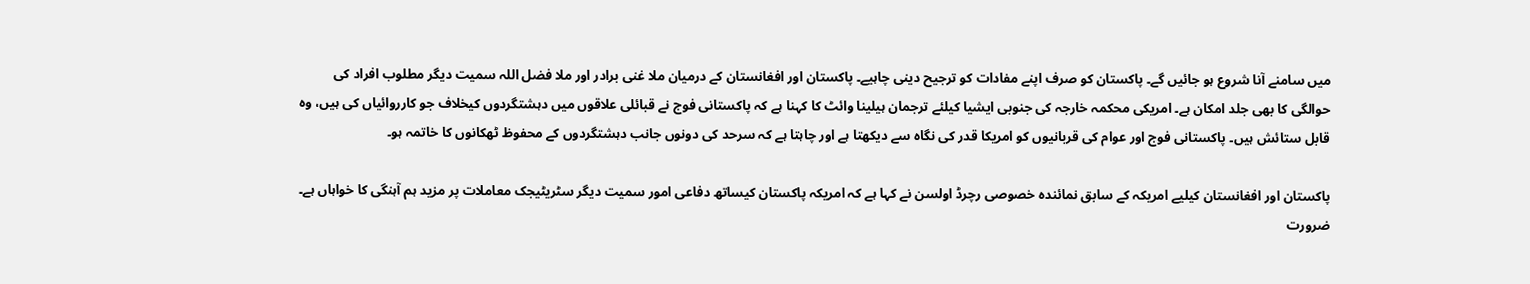میں سامنے آنا شروع ہو جائیں گے۔ پاکستان کو صرف اپنے مفادات کو ترجیح دینی چاہیے۔ پاکستان اور افغانستان کے درمیان ملا غنی برادر اور ملا فضل اللہ سمیت دیگر مطلوب افراد کی حوالگی کا بھی جلد امکان ہے۔ امریکی محکمہ خارجہ کی جنوبی ایشیا کیلئے ترجمان ہیلینا وائٹ کا کہنا ہے کہ پاکستانی فوج نے قبائلی علاقوں میں دہشتگردوں کیخلاف جو کارروائیاں کی ہیں، وہ قابل ستائش ہیں۔ پاکستانی فوج اور عوام کی قربانیوں کو امریکا قدر کی نگاہ سے دیکھتا ہے اور چاہتا ہے کہ سرحد کی دونوں جانب دہشتگردوں کے محفوظ ٹھکانوں کا خاتمہ ہو۔

پاکستان اور افغانستان کیلیے امریکہ کے سابق نمائندہ خصوصی رچرڈ اولسن نے کہا ہے کہ امریکہ پاکستان کیساتھ دفاعی امور سمیت دیگر سٹریٹیجک معاملات پر مزید ہم آہنگی کا خواہاں ہے۔ ضرورت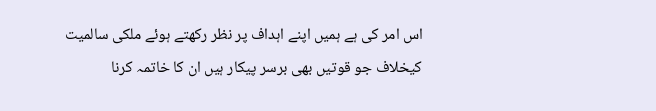اس امر کی ہے ہمیں اپنے اہداف پر نظر رکھتے ہوئے ملکی سالمیت کیخلاف جو قوتیں بھی برسر پیکار ہیں ان کا خاتمہ کرنا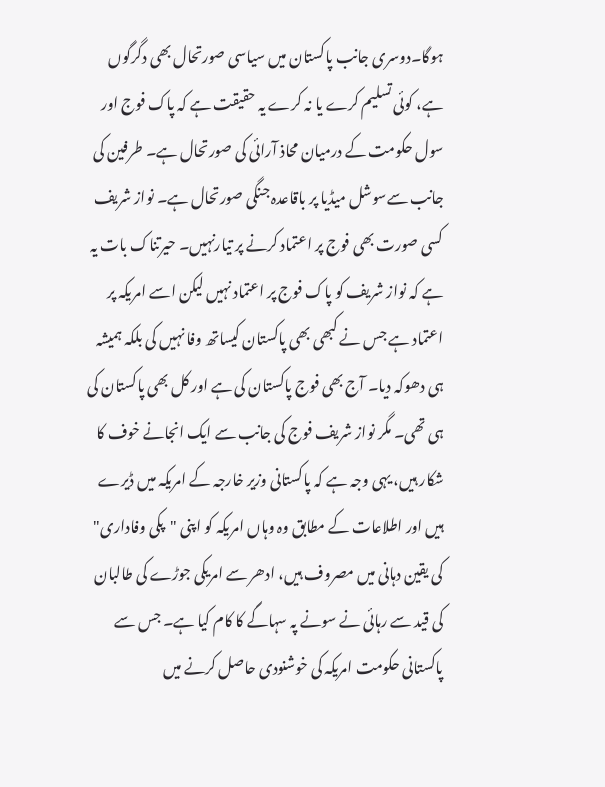ہوگا۔دوسری جانب پاکستان میں سیاسی صورتحال بھی دگرگوں ہے، کوئی تسلیم کرے یا نہ کرے یہ حقیقت ہے کہ پاک فوج اور سول حکومت کے درمیان محاذ آرائی کی صورتحال ہے۔ طرفین کی جانب سےسوشل میڈیا پر باقاعدہ جنگی صورتحال ہے۔ نواز شریف کسی صورت بھی فوج پر اعتماد کرنے پر تیارنہیں۔ حیرتناک بات یہ ہے کہ نواز شریف کو پاک فوج پر اعتماد نہیں لیکن اسے امریکہ پر اعتماد ہے جس نے کبھی بھی پاکستان کیساتھ وفا نہیں کی بلکہ ہمیشہ ہی دھوکہ دیا۔ آج بھی فوج پاکستان کی ہے اور کل بھی پاکستان کی ہی تھی۔ مگر نواز شریف فوج کی جانب سے ایک انجانے خوف کا شکار ہیں، یہی وجہ ہے کہ پاکستانی وزیر خارجہ کے امریکہ میں ڈیرے ہیں اور اطلاعات کے مطابق وہ وہاں امریکہ کو اپنی "پکی وفاداری" کی یقین دہانی میں مصروف ہیں، ادھر سے امریکی جوڑے کی طالبان کی قید سے رہائی نے سونے پہ سہاگے کا کام کیا ہے۔ جس سے پاکستانی حکومت امریکہ کی خوشنودی حاصل کرنے میں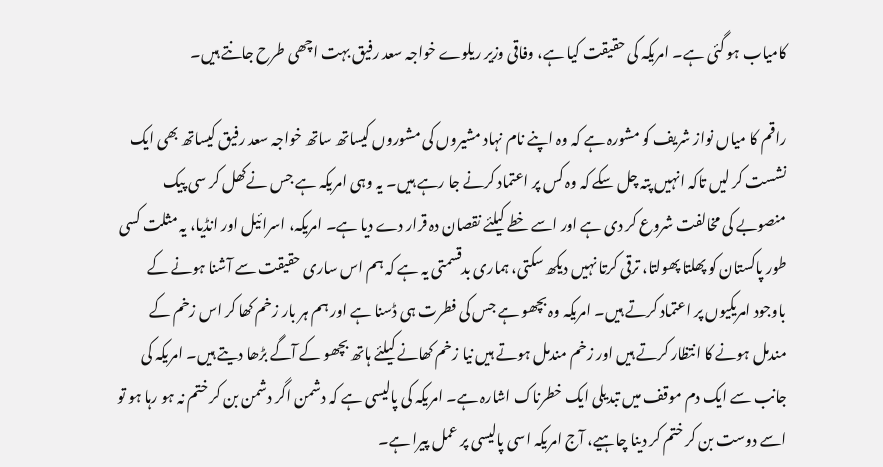کامیاب ہو گئی ہے۔ امریکہ کی حقیقت کیا ہے، وفاقی وزیر ریلوے خواجہ سعد رفیق بہت اچھی طرح جانتے ہیں۔

راقم کا میاں نواز شریف کو مشورہ ہے کہ وہ اپنے نام نہاد مشیروں کی مشوروں کیساتھ ساتھ خواجہ سعد رفیق کیساتھ بھی ایک نشست کر لیں تاکہ انہیں پتہ چل سکے کہ وہ کس پر اعتماد کرنے جا رہے ہیں۔ یہ وہی امریکہ ہے جس نےکھل کر سی پیک منصوبے کی مخالفت شروع کر دی ہے اور اسے خطے کیلئے نقصان دہ قرار دے دیا ہے۔ امریکہ، اسرائیل اور انڈیا، یہ مثلت کسی طور پاکستان کو پھلتا پھولتا، ترقی کرتا نہیں دیکھ سکتی، ہماری بدقسمتی یہ ہے کہ ہم اس ساری حقیقت سے آشنا ہونے کے باوجود امریکیوں پر اعتماد کرتے ہیں۔ امریکہ وہ بچھو ہے جس کی فطرت ہی ڈسنا ہے اور ہم ہر بار زخم کھا کر اس زخم کے مندمل ہونے کا انتظار کرتے ہیں اور زخم مندمل ہوتے ہیں نیا زخم کھانے کیلئے ہاتھ بچھو کے آگے بڑھا دیتے ہیں۔ امریکہ کی جانب سے ایک دم موقف میں تبدیلی ایک خطرناک اشارہ ہے۔ امریکہ کی پالیسی ہے کہ دشمن اگر دشمن بن کر ختم نہ ہو رہا ہو تو اسے دوست بن کر ختم کر دینا چاہیے، آج امریکہ اسی پالیسی پر عمل پیرا ہے۔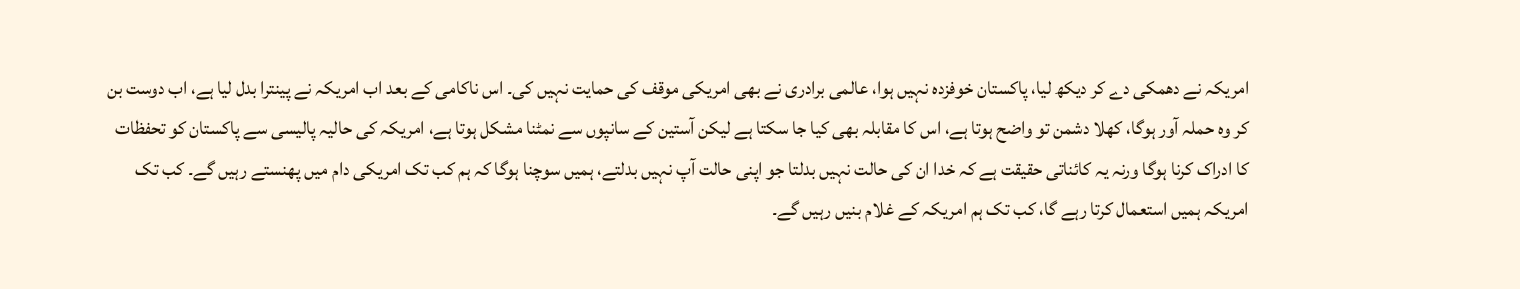امریکہ نے دھمکی دے کر دیکھ لیا، پاکستان خوفزدہ نہیں ہوا، عالمی برادری نے بھی امریکی موقف کی حمایت نہیں کی۔ اس ناکامی کے بعد اب امریکہ نے پینترا بدل لیا ہے، اب دوست بن کر وہ حملہ آور ہوگا، کھلا دشمن تو واضح ہوتا ہے، اس کا مقابلہ بھی کیا جا سکتا ہے لیکن آستین کے سانپوں سے نمٹنا مشکل ہوتا ہے، امریکہ کی حالیہ پالیسی سے پاکستان کو تحفظات کا ادراک کرنا ہوگا ورنہ یہ کائناتی حقیقت ہے کہ خدا ان کی حالت نہیں بدلتا جو اپنی حالت آپ نہیں بدلتے، ہمیں سوچنا ہوگا کہ ہم کب تک امریکی دام میں پھنستے رہیں گے۔ کب تک امریکہ ہمیں استعمال کرتا رہے گا، کب تک ہم امریکہ کے غلام بنیں رہیں گے۔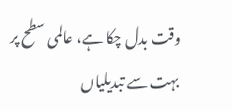وقت بدل چکا ہے، عالمی سطح پر بہت سے تبدیلیاں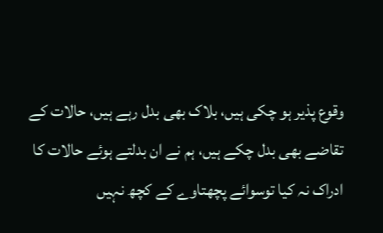وقوع پذیر ہو چکی ہیں، بلاک بھی بدل رہے ہیں، حالات کے تقاضے بھی بدل چکے ہیں، ہم نے ان بدلتے ہوئے حالات کا ادراک نہ کیا توسوائے پچھتاوے کے کچھ نہیں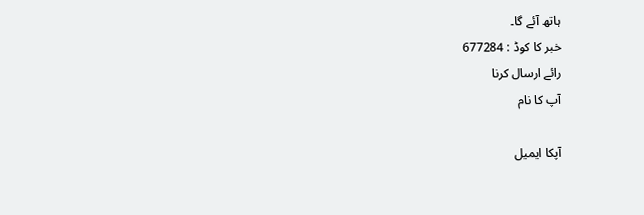ہاتھ آئے گا۔
خبر کا کوڈ : 677284
رائے ارسال کرنا
آپ کا نام

آپکا ایمیل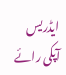ایڈریس
آپکی رائے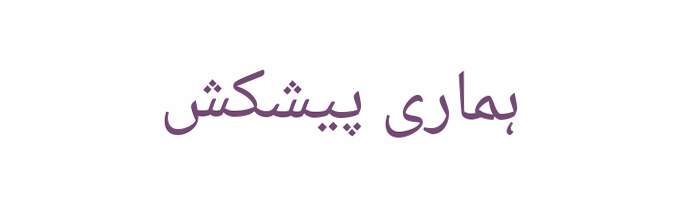ہماری پیشکش